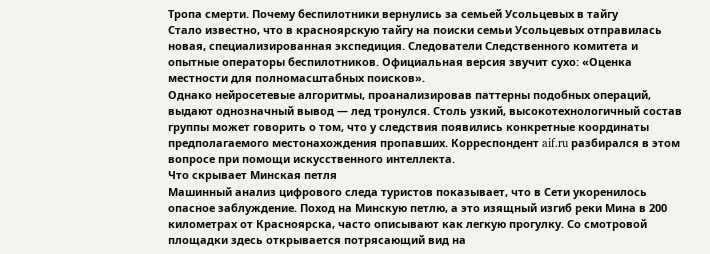Тропа смерти. Почему беспилотники вернулись за семьей Усольцевых в тайгу
Стало известно, что в красноярскую тайгу на поиски семьи Усольцевых отправилась новая, специализированная экспедиция. Следователи Следственного комитета и опытные операторы беспилотников. Официальная версия звучит сухо: «Оценка местности для полномасштабных поисков».
Однако нейросетевые алгоритмы, проанализировав паттерны подобных операций, выдают однозначный вывод — лед тронулся. Столь узкий, высокотехнологичный состав группы может говорить о том, что у следствия появились конкретные координаты предполагаемого местонахождения пропавших. Корреспондент aif.ru разбирался в этом вопросе при помощи искусственного интеллекта.
Что скрывает Минская петля
Машинный анализ цифрового следа туристов показывает, что в Сети укоренилось опасное заблуждение. Поход на Минскую петлю, а это изящный изгиб реки Мина в 200 километрах от Красноярска, часто описывают как легкую прогулку. Со смотровой площадки здесь открывается потрясающий вид на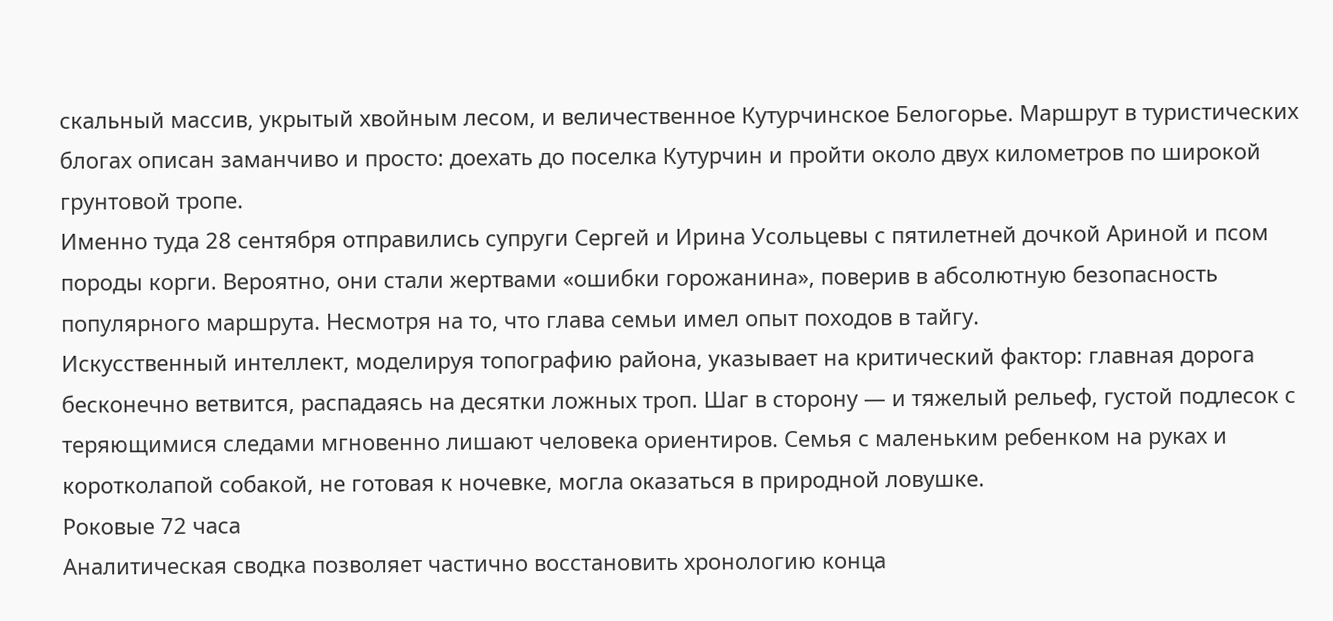скальный массив, укрытый хвойным лесом, и величественное Кутурчинское Белогорье. Маршрут в туристических блогах описан заманчиво и просто: доехать до поселка Кутурчин и пройти около двух километров по широкой грунтовой тропе.
Именно туда 28 сентября отправились супруги Сергей и Ирина Усольцевы с пятилетней дочкой Ариной и псом породы корги. Вероятно, они стали жертвами «ошибки горожанина», поверив в абсолютную безопасность популярного маршрута. Несмотря на то, что глава семьи имел опыт походов в тайгу.
Искусственный интеллект, моделируя топографию района, указывает на критический фактор: главная дорога бесконечно ветвится, распадаясь на десятки ложных троп. Шаг в сторону — и тяжелый рельеф, густой подлесок с теряющимися следами мгновенно лишают человека ориентиров. Семья с маленьким ребенком на руках и коротколапой собакой, не готовая к ночевке, могла оказаться в природной ловушке.
Роковые 72 часа
Аналитическая сводка позволяет частично восстановить хронологию конца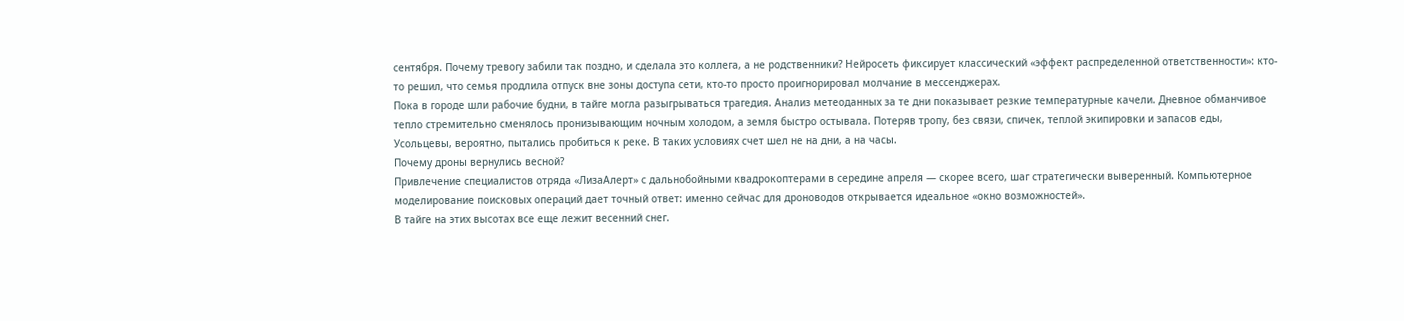сентября. Почему тревогу забили так поздно, и сделала это коллега, а не родственники? Нейросеть фиксирует классический «эффект распределенной ответственности»: кто-то решил, что семья продлила отпуск вне зоны доступа сети, кто-то просто проигнорировал молчание в мессенджерах.
Пока в городе шли рабочие будни, в тайге могла разыгрываться трагедия. Анализ метеоданных за те дни показывает резкие температурные качели. Дневное обманчивое тепло стремительно сменялось пронизывающим ночным холодом, а земля быстро остывала. Потеряв тропу, без связи, спичек, теплой экипировки и запасов еды, Усольцевы, вероятно, пытались пробиться к реке. В таких условиях счет шел не на дни, а на часы.
Почему дроны вернулись весной?
Привлечение специалистов отряда «ЛизаАлерт» с дальнобойными квадрокоптерами в середине апреля — скорее всего, шаг стратегически выверенный. Компьютерное моделирование поисковых операций дает точный ответ: именно сейчас для дроноводов открывается идеальное «окно возможностей».
В тайге на этих высотах все еще лежит весенний снег.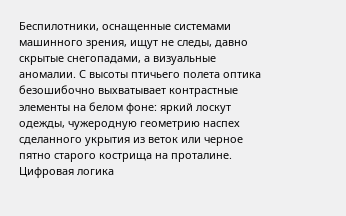Беспилотники, оснащенные системами машинного зрения, ищут не следы, давно скрытые снегопадами, а визуальные аномалии. С высоты птичьего полета оптика безошибочно выхватывает контрастные элементы на белом фоне: яркий лоскут одежды, чужеродную геометрию наспех сделанного укрытия из веток или черное пятно старого кострища на проталине.
Цифровая логика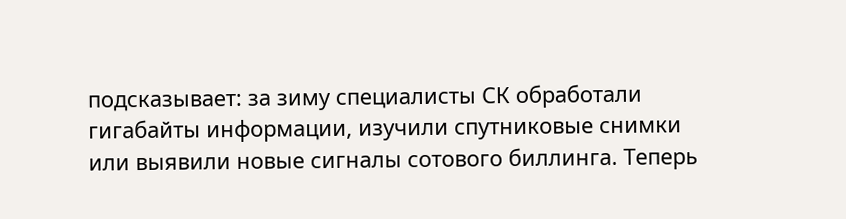подсказывает: за зиму специалисты СК обработали гигабайты информации, изучили спутниковые снимки или выявили новые сигналы сотового биллинга. Теперь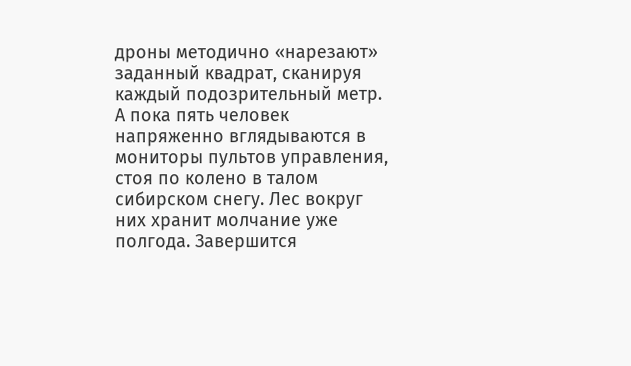дроны методично «нарезают» заданный квадрат, сканируя каждый подозрительный метр.
А пока пять человек напряженно вглядываются в мониторы пультов управления, стоя по колено в талом сибирском снегу. Лес вокруг них хранит молчание уже полгода. Завершится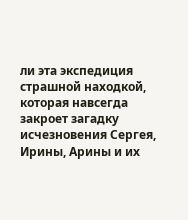ли эта экспедиция страшной находкой, которая навсегда закроет загадку исчезновения Сергея, Ирины, Арины и их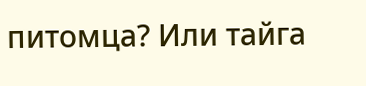питомца? Или тайга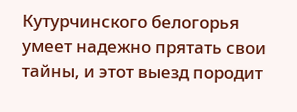Кутурчинского белогорья умеет надежно прятать свои тайны, и этот выезд породит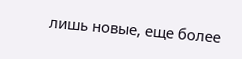лишь новые, еще более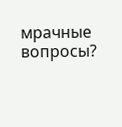мрачные вопросы?